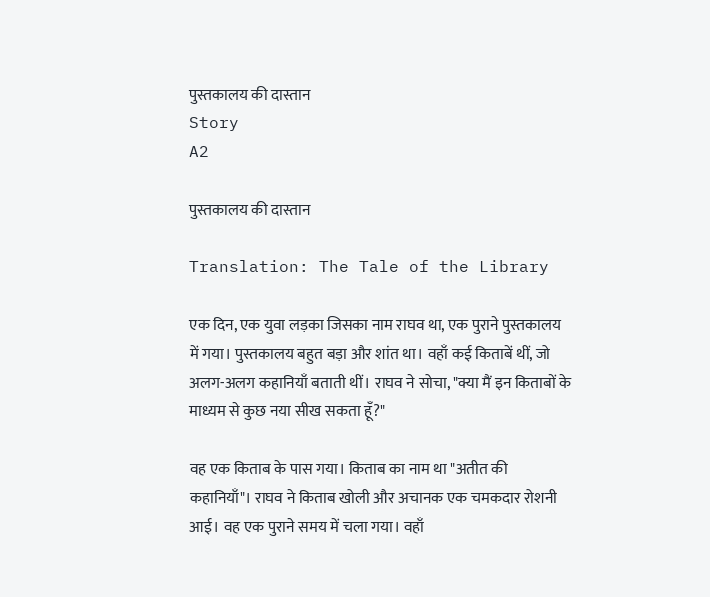पुस्तकालय की दास्तान
Story
A2

पुस्तकालय की दास्तान

Translation: The Tale of the Library

एक दिन, एक युवा लड़का जिसका नाम राघव था, एक पुराने पुस्तकालय में गया। पुस्तकालय बहुत बड़ा और शांत था। वहाँ कई किताबें थीं, जो अलग-अलग कहानियाँ बताती थीं। राघव ने सोचा, "क्या मैं इन किताबों के माध्यम से कुछ नया सीख सकता हूँ?"

वह एक किताब के पास गया। किताब का नाम था "अतीत की कहानियाँ"। राघव ने किताब खोली और अचानक एक चमकदार रोशनी आई। वह एक पुराने समय में चला गया। वहाँ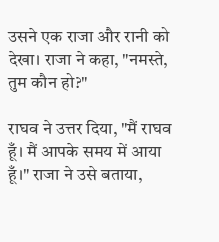उसने एक राजा और रानी को देखा। राजा ने कहा, "नमस्ते, तुम कौन हो?"

राघव ने उत्तर दिया, "मैं राघव हूँ। मैं आपके समय में आया हूँ।" राजा ने उसे बताया,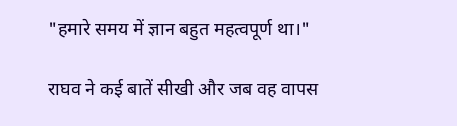"हमारे समय में ज्ञान बहुत महत्वपूर्ण था।"

राघव ने कई बातें सीखी और जब वह वापस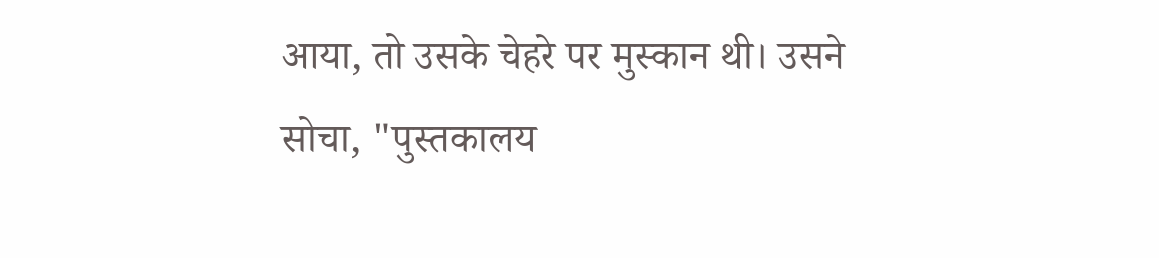आया, तो उसके चेहरे पर मुस्कान थी। उसने सोचा, "पुस्तकालय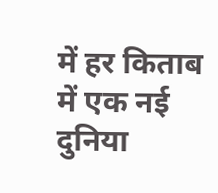में हर किताब में एक नई दुनिया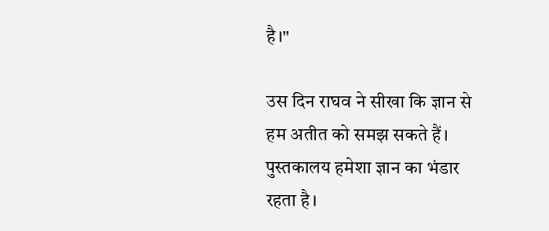है।"

उस दिन राघव ने सीखा कि ज्ञान से हम अतीत को समझ सकते हैं। पुस्तकालय हमेशा ज्ञान का भंडार रहता है।